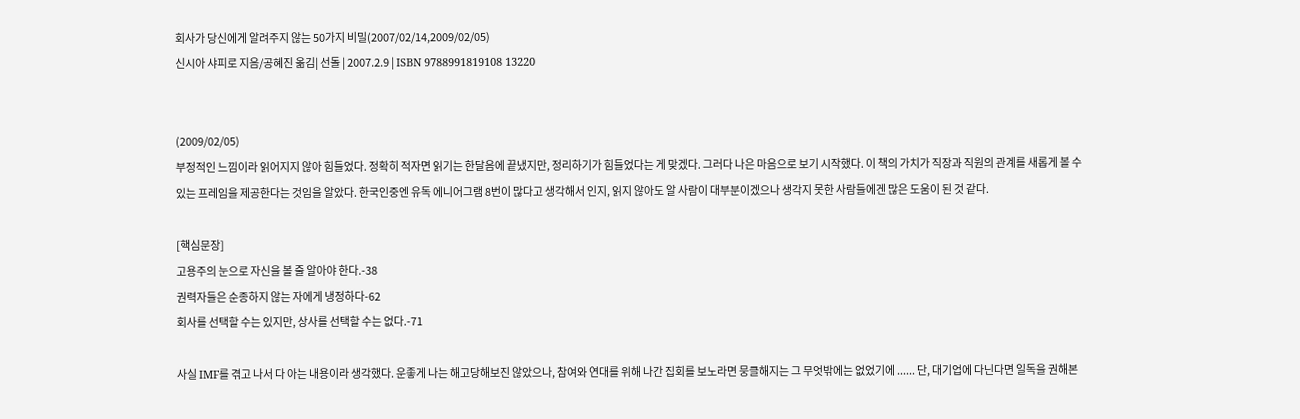회사가 당신에게 알려주지 않는 50가지 비밀(2007/02/14,2009/02/05)
신시아 샤피로 지음/공혜진 옮김| 선돌 | 2007.2.9 | ISBN 9788991819108 13220


(2009/02/05)
부정적인 느낌이라 읽어지지 않아 힘들었다. 정확히 적자면 읽기는 한달음에 끝냈지만, 정리하기가 힘들었다는 게 맞겠다. 그러다 나은 마음으로 보기 시작했다. 이 책의 가치가 직장과 직원의 관계를 새롭게 볼 수 있는 프레임을 제공한다는 것임을 알았다. 한국인중엔 유독 에니어그램 8번이 많다고 생각해서 인지, 읽지 않아도 알 사람이 대부분이겠으나 생각지 못한 사람들에겐 많은 도움이 된 것 같다.

[핵심문장]
고용주의 눈으로 자신을 볼 줄 알아야 한다.-38
권력자들은 순종하지 않는 자에게 냉정하다-62
회사를 선택할 수는 있지만, 상사를 선택할 수는 없다.-71

사실 IMF를 겪고 나서 다 아는 내용이라 생각했다. 운좋게 나는 해고당해보진 않았으나, 참여와 연대를 위해 나간 집회를 보노라면 뭉클해지는 그 무엇밖에는 없었기에 ...... 단, 대기업에 다닌다면 일독을 권해본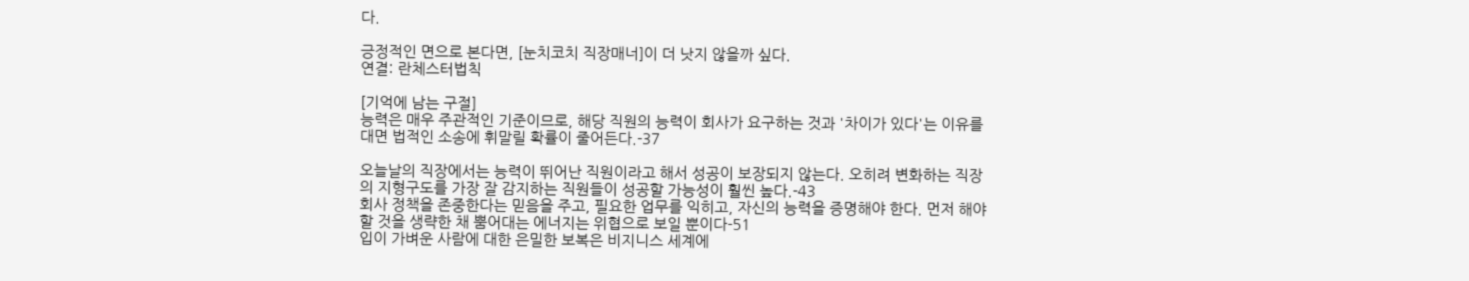다.

긍정적인 면으로 본다면, [눈치코치 직장매너]이 더 낫지 않을까 싶다.
연결: 란체스터법칙

[기억에 남는 구절]
능력은 매우 주관적인 기준이므로, 해당 직원의 능력이 회사가 요구하는 것과 '차이가 있다'는 이유를 대면 법적인 소송에 휘말릴 확률이 줄어든다.-37

오늘날의 직장에서는 능력이 뛰어난 직원이라고 해서 성공이 보장되지 않는다. 오히려 변화하는 직장의 지형구도를 가장 잘 감지하는 직원들이 성공할 가능성이 훨씬 높다.-43
회사 정책을 존중한다는 믿음을 주고, 필요한 업무를 익히고, 자신의 능력을 증명해야 한다. 먼저 해야 할 것을 생략한 채 뿜어대는 에너지는 위협으로 보일 뿐이다-51
입이 가벼운 사람에 대한 은밀한 보복은 비지니스 세계에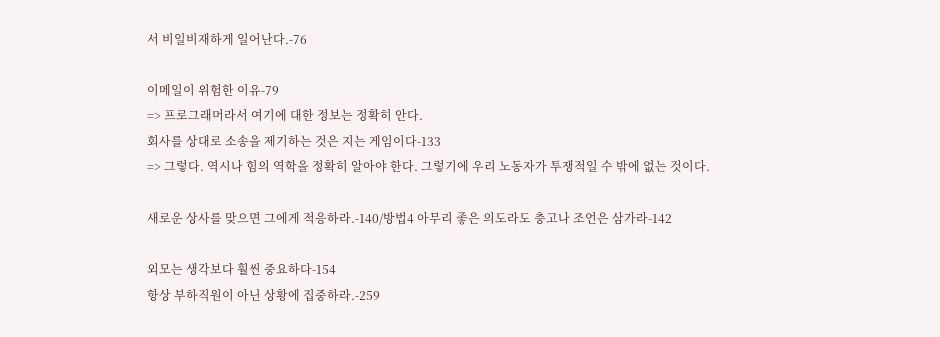서 비일비재하게 일어난다.-76

이메일이 위험한 이유-79
=> 프로그래머라서 여기에 대한 정보는 정확히 안다.
회사를 상대로 소송을 제기하는 것은 지는 게임이다-133
=> 그렇다. 역시나 힘의 역학을 정확히 알아야 한다. 그렇기에 우리 노동자가 투쟁적일 수 밖에 없는 것이다.

새로운 상사를 맞으면 그에게 적응하라.-140/방법4 아무리 좋은 의도라도 충고나 조언은 삼가라-142

외모는 생각보다 훨씬 중요하다-154
항상 부하직원이 아닌 상황에 집중하라.-259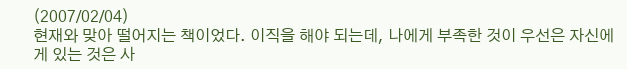(2007/02/04)
현재와 맞아 떨어지는 책이었다. 이직을 해야 되는데, 나에게 부족한 것이 우선은 자신에게 있는 것은 사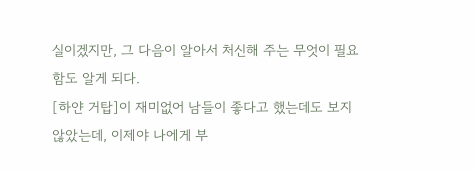실이겠지만, 그 다음이 알아서 처신해 주는 무엇이 필요함도 알게 되다.
[하얀 거탑]이 재미없어 남들이 좋다고 했는데도 보지 않았는데, 이제야 나에게 부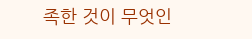족한 것이 무엇인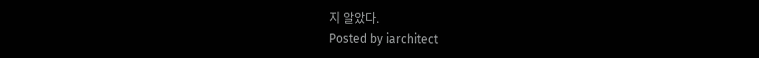지 알았다.
Posted by iarchitect